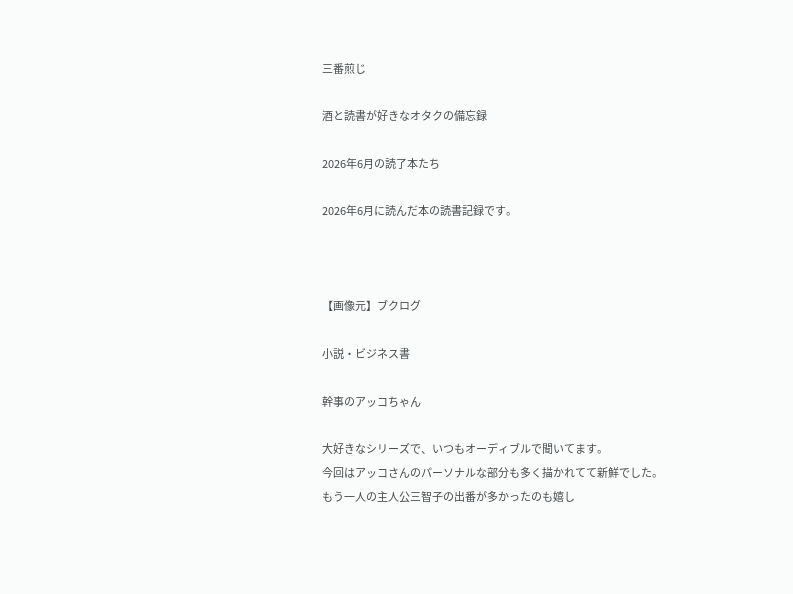三番煎じ

酒と読書が好きなオタクの備忘録

2026年6月の読了本たち

2026年6月に読んだ本の読書記録です。



【画像元】ブクログ

小説・ビジネス書

幹事のアッコちゃん

大好きなシリーズで、いつもオーディブルで聞いてます。
今回はアッコさんのパーソナルな部分も多く描かれてて新鮮でした。
もう一人の主人公三智子の出番が多かったのも嬉し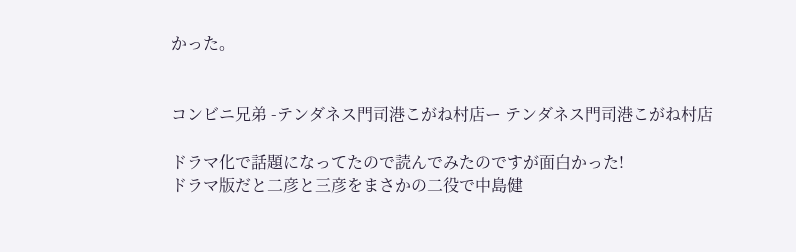かった。


コンビニ兄弟 -テンダネス門司港こがね村店ー テンダネス門司港こがね村店

ドラマ化で話題になってたので読んでみたのですが面白かった!
ドラマ版だと二彦と三彦をまさかの二役で中島健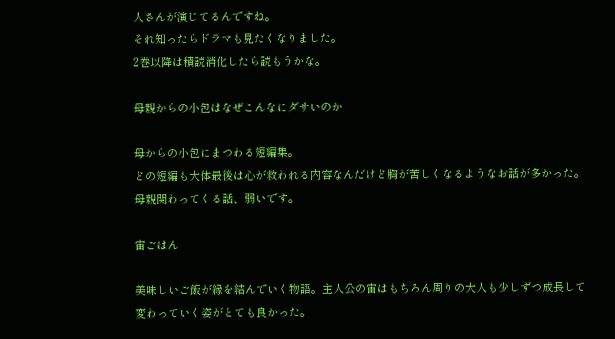人さんが演じてるんですね。
それ知ったらドラマも見たくなりました。
2巻以降は積読消化したら読もうかな。

母親からの小包はなぜこんなにダサいのか

母からの小包にまつわる短編集。
どの短編も大体最後は心が救われる内容なんだけど胸が苦しくなるようなお話が多かった。
母親関わってくる話、弱いです。

宙ごはん

美味しいご飯が縁を結んでいく物語。主人公の宙はもちろん周りの大人も少しずつ成長して変わっていく姿がとても良かった。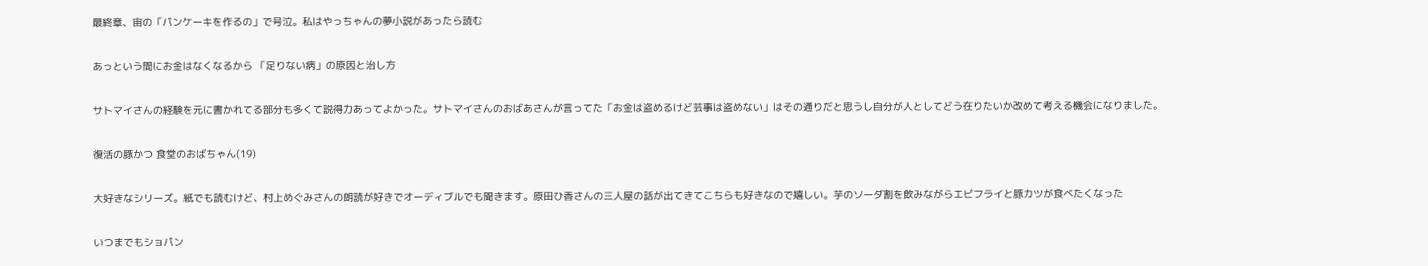最終章、宙の「パンケーキを作るの」で号泣。私はやっちゃんの夢小説があったら読む

あっという間にお金はなくなるから 「足りない病」の原因と治し方

サトマイさんの経験を元に書かれてる部分も多くて説得力あってよかった。サトマイさんのおばあさんが言ってた「お金は盗めるけど芸事は盗めない」はその通りだと思うし自分が人としてどう在りたいか改めて考える機会になりました。

復活の豚かつ 食堂のおばちゃん(19)

大好きなシリーズ。紙でも読むけど、村上めぐみさんの朗読が好きでオーディブルでも聞きます。原田ひ香さんの三人屋の話が出てきてこちらも好きなので嬉しい。芋のソーダ割を飲みながらエビフライと豚カツが食べたくなった

いつまでもショパン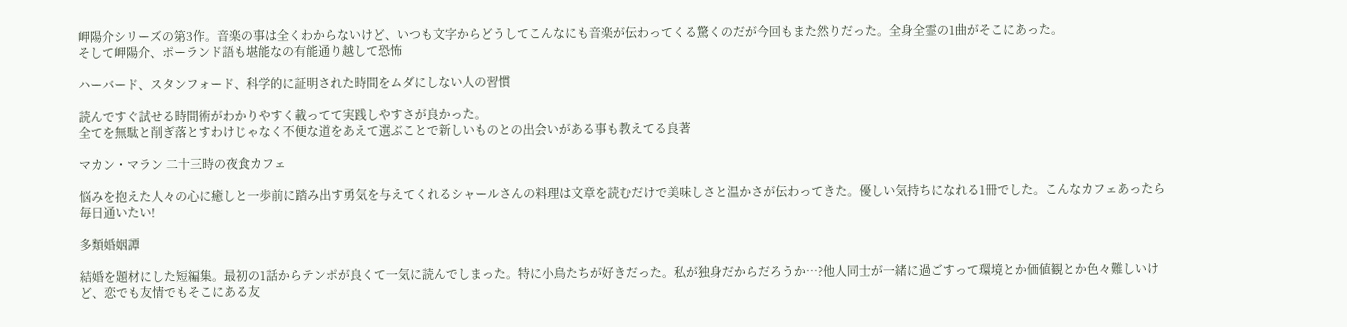岬陽介シリーズの第3作。音楽の事は全くわからないけど、いつも文字からどうしてこんなにも音楽が伝わってくる驚くのだが今回もまた然りだった。全身全霊の1曲がそこにあった。
そして岬陽介、ポーランド語も堪能なの有能通り越して恐怖

ハーバード、スタンフォード、科学的に証明された時間をムダにしない人の習慣

読んですぐ試せる時間術がわかりやすく載ってて実践しやすさが良かった。
全てを無駄と削ぎ落とすわけじゃなく不便な道をあえて選ぶことで新しいものとの出会いがある事も教えてる良著

マカン・マラン 二十三時の夜食カフェ

悩みを抱えた人々の心に癒しと一歩前に踏み出す勇気を与えてくれるシャールさんの料理は文章を読むだけで美味しさと温かさが伝わってきた。優しい気持ちになれる1冊でした。こんなカフェあったら毎日通いたい!

多類婚姻譚

結婚を題材にした短編集。最初の1話からテンポが良くて一気に読んでしまった。特に小鳥たちが好きだった。私が独身だからだろうか…?他人同士が一緒に過ごすって環境とか価値観とか色々難しいけど、恋でも友情でもそこにある友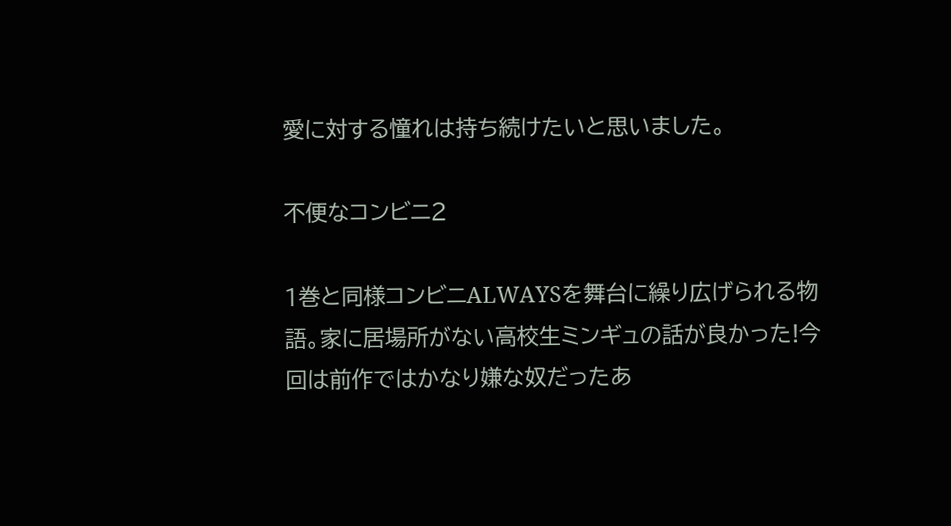愛に対する憧れは持ち続けたいと思いました。

不便なコンビニ2

1巻と同様コンビニALWAYSを舞台に繰り広げられる物語。家に居場所がない高校生ミンギュの話が良かった!今回は前作ではかなり嫌な奴だったあ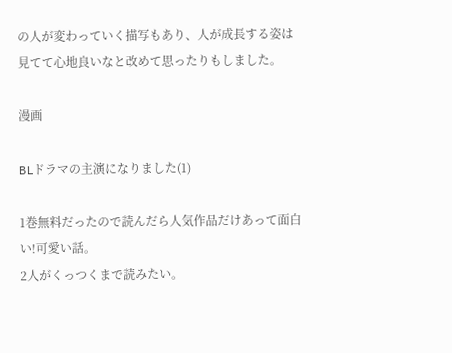の人が変わっていく描写もあり、人が成長する姿は見てて心地良いなと改めて思ったりもしました。

漫画

BLドラマの主演になりました(1)

1巻無料だったので読んだら人気作品だけあって面白い!可愛い話。
2人がくっつくまで読みたい。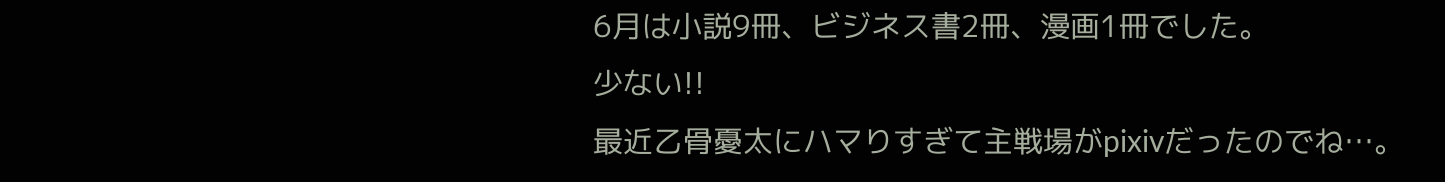6月は小説9冊、ビジネス書2冊、漫画1冊でした。
少ない!!
最近乙骨憂太にハマりすぎて主戦場がpixivだったのでね…。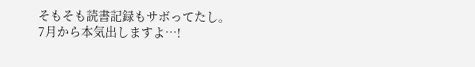そもそも読書記録もサボってたし。
7月から本気出しますよ…!